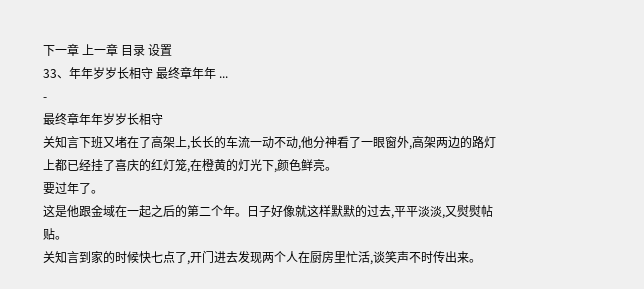下一章 上一章 目录 设置
33、年年岁岁长相守 最终章年年 ...
-
最终章年年岁岁长相守
关知言下班又堵在了高架上,长长的车流一动不动,他分神看了一眼窗外,高架两边的路灯上都已经挂了喜庆的红灯笼,在橙黄的灯光下,颜色鲜亮。
要过年了。
这是他跟金域在一起之后的第二个年。日子好像就这样默默的过去,平平淡淡,又熨熨帖贴。
关知言到家的时候快七点了,开门进去发现两个人在厨房里忙活,谈笑声不时传出来。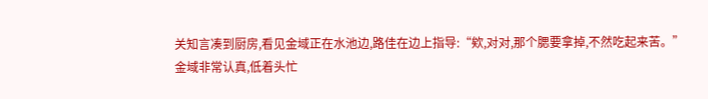关知言凑到厨房,看见金域正在水池边,路佳在边上指导:“欸,对对,那个腮要拿掉,不然吃起来苦。”
金域非常认真,低着头忙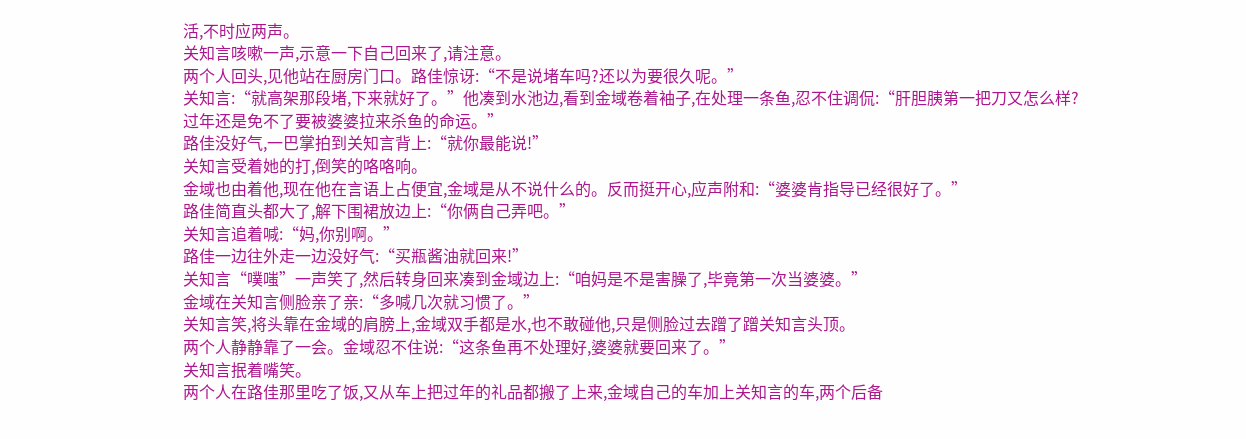活,不时应两声。
关知言咳嗽一声,示意一下自己回来了,请注意。
两个人回头,见他站在厨房门口。路佳惊讶:“不是说堵车吗?还以为要很久呢。”
关知言:“就高架那段堵,下来就好了。”他凑到水池边,看到金域卷着袖子,在处理一条鱼,忍不住调侃:“肝胆胰第一把刀又怎么样?过年还是免不了要被婆婆拉来杀鱼的命运。”
路佳没好气,一巴掌拍到关知言背上:“就你最能说!”
关知言受着她的打,倒笑的咯咯响。
金域也由着他,现在他在言语上占便宜,金域是从不说什么的。反而挺开心,应声附和:“婆婆肯指导已经很好了。”
路佳简直头都大了,解下围裙放边上:“你俩自己弄吧。”
关知言追着喊:“妈,你别啊。”
路佳一边往外走一边没好气:“买瓶酱油就回来!”
关知言“噗嗤”一声笑了,然后转身回来凑到金域边上:“咱妈是不是害臊了,毕竟第一次当婆婆。”
金域在关知言侧脸亲了亲:“多喊几次就习惯了。”
关知言笑,将头靠在金域的肩膀上,金域双手都是水,也不敢碰他,只是侧脸过去蹭了蹭关知言头顶。
两个人静静靠了一会。金域忍不住说:“这条鱼再不处理好,婆婆就要回来了。”
关知言抿着嘴笑。
两个人在路佳那里吃了饭,又从车上把过年的礼品都搬了上来,金域自己的车加上关知言的车,两个后备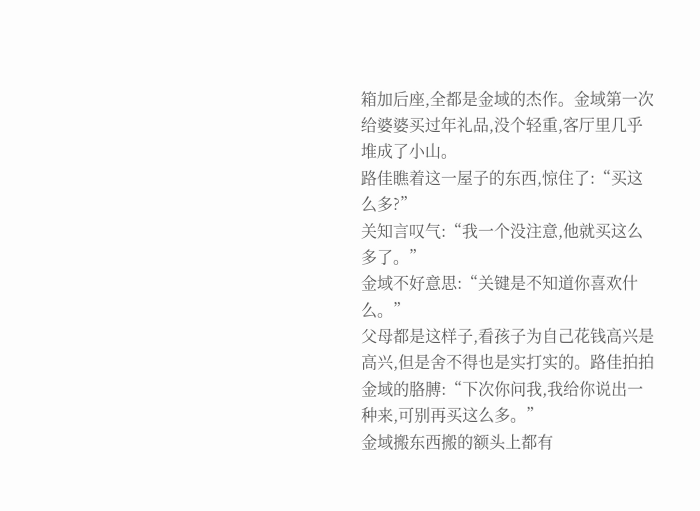箱加后座,全都是金域的杰作。金域第一次给婆婆买过年礼品,没个轻重,客厅里几乎堆成了小山。
路佳瞧着这一屋子的东西,惊住了:“买这么多?”
关知言叹气:“我一个没注意,他就买这么多了。”
金域不好意思:“关键是不知道你喜欢什么。”
父母都是这样子,看孩子为自己花钱高兴是高兴,但是舍不得也是实打实的。路佳拍拍金域的胳膊:“下次你问我,我给你说出一种来,可别再买这么多。”
金域搬东西搬的额头上都有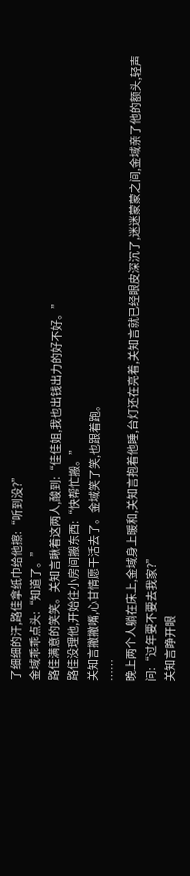了细细的汗,路佳拿纸巾给他擦:“听到没?”
金域乖乖点头:“知道了。”
路佳满意的笑笑。关知言瞅着这两人,酸到:“佳佳姐,我也出钱出力的好不好。”
路佳没理他,开始往小房间搬东西:“快帮忙搬。”
关知言撇撇嘴,心甘情愿干活去了。金域笑了笑,也跟着跑。
……
晚上两个人躺在床上,金域身上暖和,关知言抱着他睡,台灯还在亮着,关知言就已经眼皮深沉了,迷迷蒙蒙之间,金域亲了他的额头,轻声问:“过年要不要去我家?”
关知言睁开眼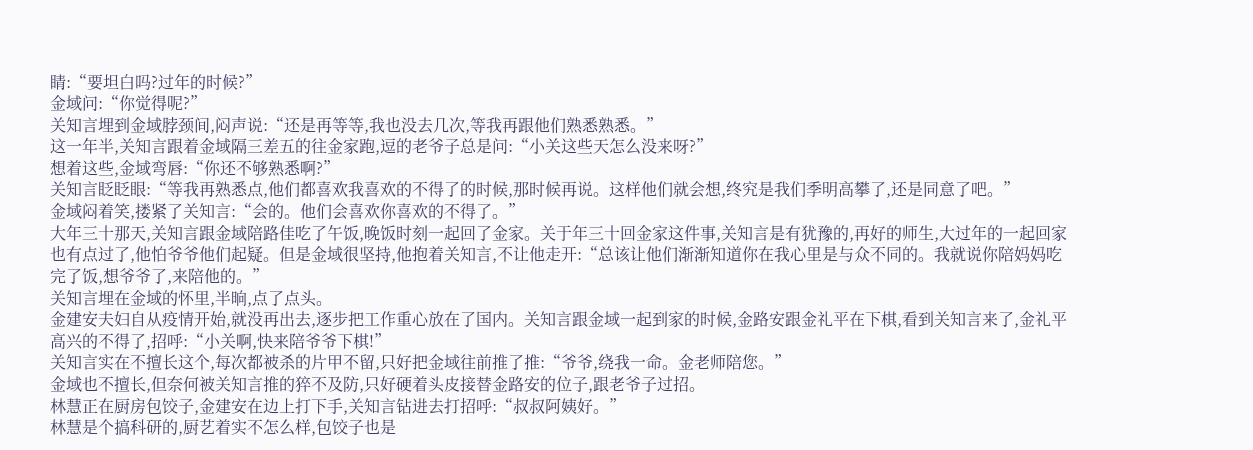睛:“要坦白吗?过年的时候?”
金域问:“你觉得呢?”
关知言埋到金域脖颈间,闷声说:“还是再等等,我也没去几次,等我再跟他们熟悉熟悉。”
这一年半,关知言跟着金域隔三差五的往金家跑,逗的老爷子总是问:“小关这些天怎么没来呀?”
想着这些,金域弯唇:“你还不够熟悉啊?”
关知言眨眨眼:“等我再熟悉点,他们都喜欢我喜欢的不得了的时候,那时候再说。这样他们就会想,终究是我们季明高攀了,还是同意了吧。”
金域闷着笑,搂紧了关知言:“会的。他们会喜欢你喜欢的不得了。”
大年三十那天,关知言跟金域陪路佳吃了午饭,晚饭时刻一起回了金家。关于年三十回金家这件事,关知言是有犹豫的,再好的师生,大过年的一起回家也有点过了,他怕爷爷他们起疑。但是金域很坚持,他抱着关知言,不让他走开:“总该让他们渐渐知道你在我心里是与众不同的。我就说你陪妈妈吃完了饭,想爷爷了,来陪他的。”
关知言埋在金域的怀里,半晌,点了点头。
金建安夫妇自从疫情开始,就没再出去,逐步把工作重心放在了国内。关知言跟金域一起到家的时候,金路安跟金礼平在下棋,看到关知言来了,金礼平高兴的不得了,招呼:“小关啊,快来陪爷爷下棋!”
关知言实在不擅长这个,每次都被杀的片甲不留,只好把金域往前推了推:“爷爷,绕我一命。金老师陪您。”
金域也不擅长,但奈何被关知言推的猝不及防,只好硬着头皮接替金路安的位子,跟老爷子过招。
林慧正在厨房包饺子,金建安在边上打下手,关知言钻进去打招呼:“叔叔阿姨好。”
林慧是个搞科研的,厨艺着实不怎么样,包饺子也是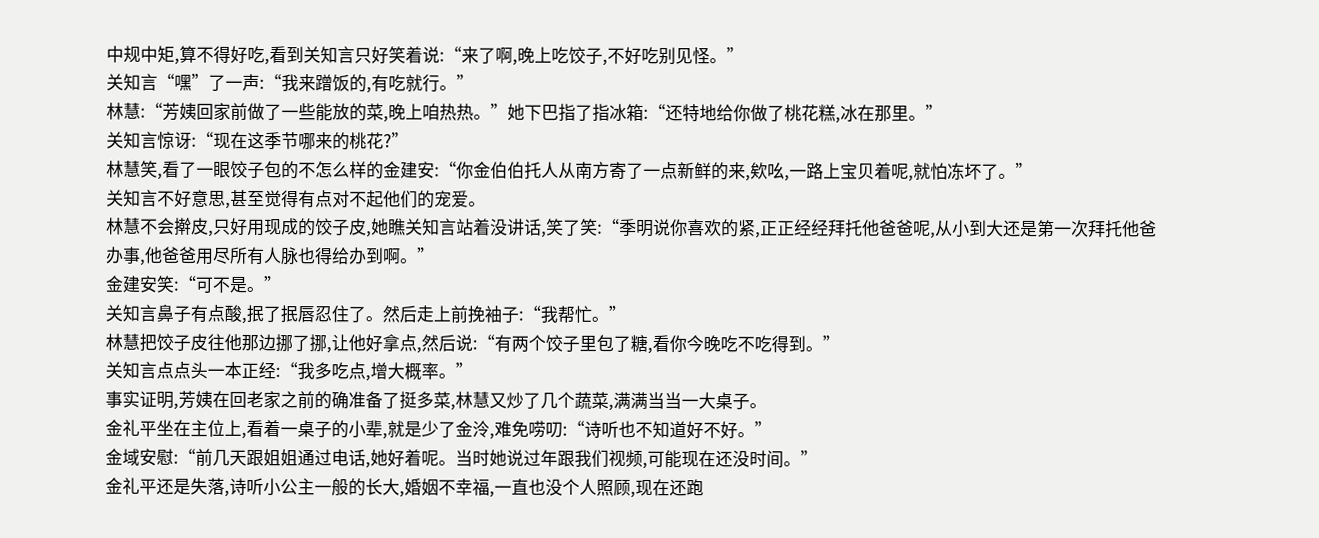中规中矩,算不得好吃,看到关知言只好笑着说:“来了啊,晚上吃饺子,不好吃别见怪。”
关知言“嘿”了一声:“我来蹭饭的,有吃就行。”
林慧:“芳姨回家前做了一些能放的菜,晚上咱热热。”她下巴指了指冰箱:“还特地给你做了桃花糕,冰在那里。”
关知言惊讶:“现在这季节哪来的桃花?”
林慧笑,看了一眼饺子包的不怎么样的金建安:“你金伯伯托人从南方寄了一点新鲜的来,欸吆,一路上宝贝着呢,就怕冻坏了。”
关知言不好意思,甚至觉得有点对不起他们的宠爱。
林慧不会擀皮,只好用现成的饺子皮,她瞧关知言站着没讲话,笑了笑:“季明说你喜欢的紧,正正经经拜托他爸爸呢,从小到大还是第一次拜托他爸办事,他爸爸用尽所有人脉也得给办到啊。”
金建安笑:“可不是。”
关知言鼻子有点酸,抿了抿唇忍住了。然后走上前挽袖子:“我帮忙。”
林慧把饺子皮往他那边挪了挪,让他好拿点,然后说:“有两个饺子里包了糖,看你今晚吃不吃得到。”
关知言点点头一本正经:“我多吃点,增大概率。”
事实证明,芳姨在回老家之前的确准备了挺多菜,林慧又炒了几个蔬菜,满满当当一大桌子。
金礼平坐在主位上,看着一桌子的小辈,就是少了金泠,难免唠叨:“诗听也不知道好不好。”
金域安慰:“前几天跟姐姐通过电话,她好着呢。当时她说过年跟我们视频,可能现在还没时间。”
金礼平还是失落,诗听小公主一般的长大,婚姻不幸福,一直也没个人照顾,现在还跑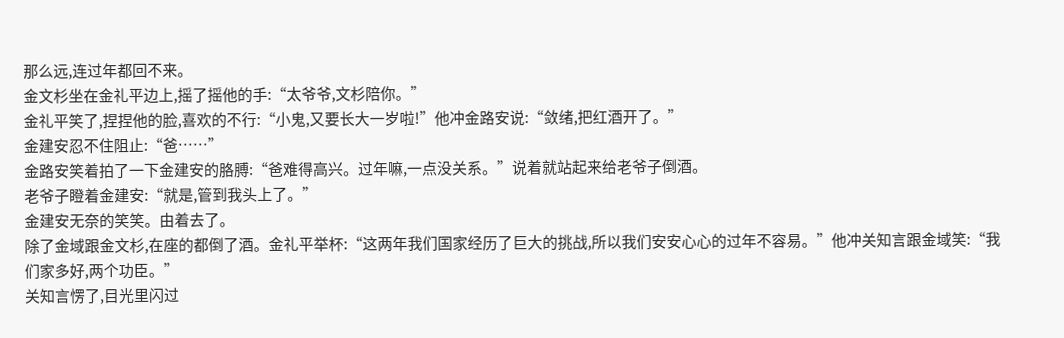那么远,连过年都回不来。
金文杉坐在金礼平边上,摇了摇他的手:“太爷爷,文杉陪你。”
金礼平笑了,捏捏他的脸,喜欢的不行:“小鬼,又要长大一岁啦!”他冲金路安说:“敛绪,把红酒开了。”
金建安忍不住阻止:“爸……”
金路安笑着拍了一下金建安的胳膊:“爸难得高兴。过年嘛,一点没关系。”说着就站起来给老爷子倒酒。
老爷子瞪着金建安:“就是,管到我头上了。”
金建安无奈的笑笑。由着去了。
除了金域跟金文杉,在座的都倒了酒。金礼平举杯:“这两年我们国家经历了巨大的挑战,所以我们安安心心的过年不容易。”他冲关知言跟金域笑:“我们家多好,两个功臣。”
关知言愣了,目光里闪过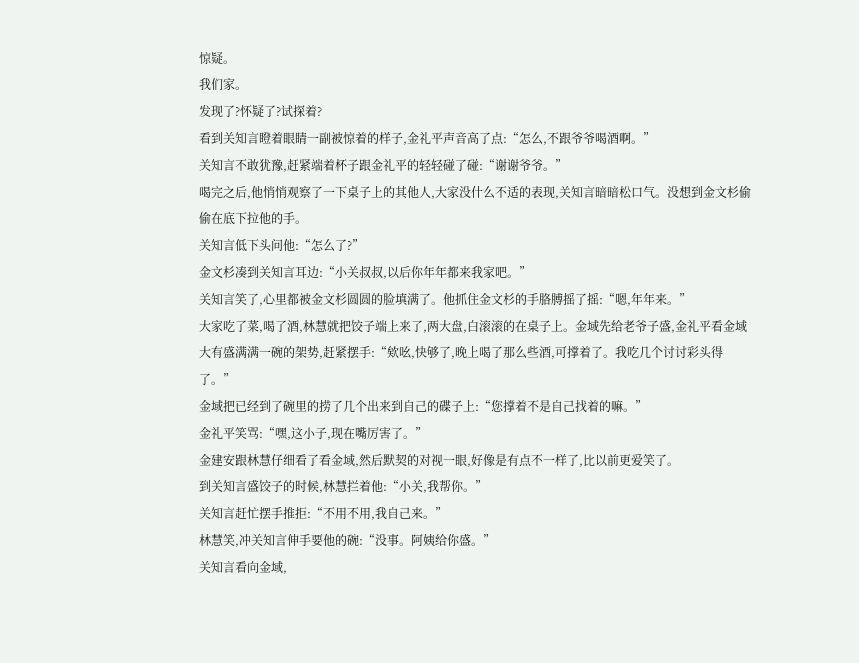惊疑。
我们家。
发现了?怀疑了?试探着?
看到关知言瞪着眼睛一副被惊着的样子,金礼平声音高了点:“怎么,不跟爷爷喝酒啊。”
关知言不敢犹豫,赶紧端着杯子跟金礼平的轻轻碰了碰:“谢谢爷爷。”
喝完之后,他悄悄观察了一下桌子上的其他人,大家没什么不适的表现,关知言暗暗松口气。没想到金文杉偷偷在底下拉他的手。
关知言低下头问他:“怎么了?”
金文杉凑到关知言耳边:“小关叔叔,以后你年年都来我家吧。”
关知言笑了,心里都被金文杉圆圆的脸填满了。他抓住金文杉的手胳膊摇了摇:“嗯,年年来。”
大家吃了菜,喝了酒,林慧就把饺子端上来了,两大盘,白滚滚的在桌子上。金域先给老爷子盛,金礼平看金域大有盛满满一碗的架势,赶紧摆手:“欸吆,快够了,晚上喝了那么些酒,可撑着了。我吃几个讨讨彩头得了。”
金域把已经到了碗里的捞了几个出来到自己的碟子上:“您撑着不是自己找着的嘛。”
金礼平笑骂:“嘿,这小子,现在嘴厉害了。”
金建安跟林慧仔细看了看金域,然后默契的对视一眼,好像是有点不一样了,比以前更爱笑了。
到关知言盛饺子的时候,林慧拦着他:“小关,我帮你。”
关知言赶忙摆手推拒:“不用不用,我自己来。”
林慧笑,冲关知言伸手要他的碗:“没事。阿姨给你盛。”
关知言看向金域,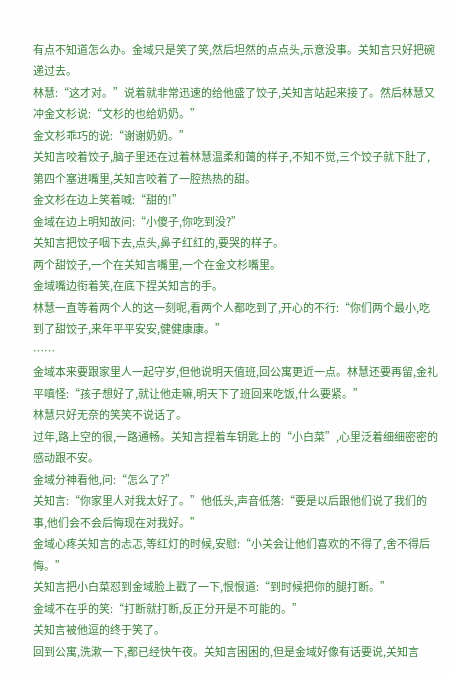有点不知道怎么办。金域只是笑了笑,然后坦然的点点头,示意没事。关知言只好把碗递过去。
林慧:“这才对。”说着就非常迅速的给他盛了饺子,关知言站起来接了。然后林慧又冲金文杉说:“文杉的也给奶奶。”
金文杉乖巧的说:“谢谢奶奶。”
关知言咬着饺子,脑子里还在过着林慧温柔和蔼的样子,不知不觉,三个饺子就下肚了,第四个塞进嘴里,关知言咬着了一腔热热的甜。
金文杉在边上笑着喊:“甜的!”
金域在边上明知故问:“小傻子,你吃到没?”
关知言把饺子咽下去,点头,鼻子红红的,要哭的样子。
两个甜饺子,一个在关知言嘴里,一个在金文杉嘴里。
金域嘴边衔着笑,在底下捏关知言的手。
林慧一直等着两个人的这一刻呢,看两个人都吃到了,开心的不行:“你们两个最小,吃到了甜饺子,来年平平安安,健健康康。”
……
金域本来要跟家里人一起守岁,但他说明天值班,回公寓更近一点。林慧还要再留,金礼平嗔怪:“孩子想好了,就让他走嘛,明天下了班回来吃饭,什么要紧。”
林慧只好无奈的笑笑不说话了。
过年,路上空的很,一路通畅。关知言捏着车钥匙上的“小白菜”,心里泛着细细密密的感动跟不安。
金域分神看他,问:“怎么了?”
关知言:“你家里人对我太好了。”他低头,声音低落:“要是以后跟他们说了我们的事,他们会不会后悔现在对我好。”
金域心疼关知言的忐忑,等红灯的时候,安慰:“小关会让他们喜欢的不得了,舍不得后悔。”
关知言把小白菜怼到金域脸上戳了一下,恨恨道:“到时候把你的腿打断。”
金域不在乎的笑:“打断就打断,反正分开是不可能的。”
关知言被他逗的终于笑了。
回到公寓,洗漱一下,都已经快午夜。关知言困困的,但是金域好像有话要说,关知言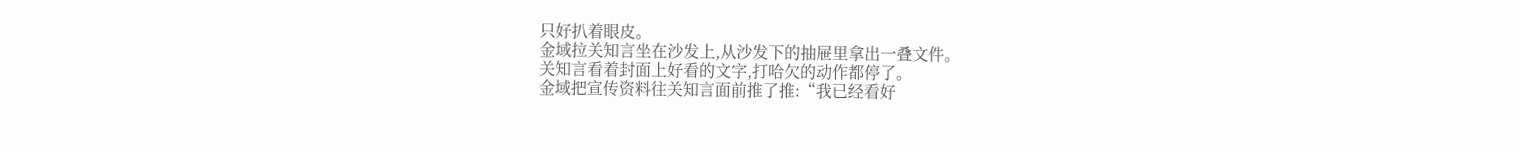只好扒着眼皮。
金域拉关知言坐在沙发上,从沙发下的抽屉里拿出一叠文件。
关知言看着封面上好看的文字,打哈欠的动作都停了。
金域把宣传资料往关知言面前推了推:“我已经看好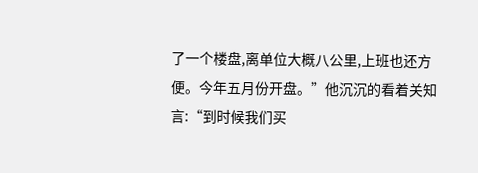了一个楼盘,离单位大概八公里,上班也还方便。今年五月份开盘。”他沉沉的看着关知言:“到时候我们买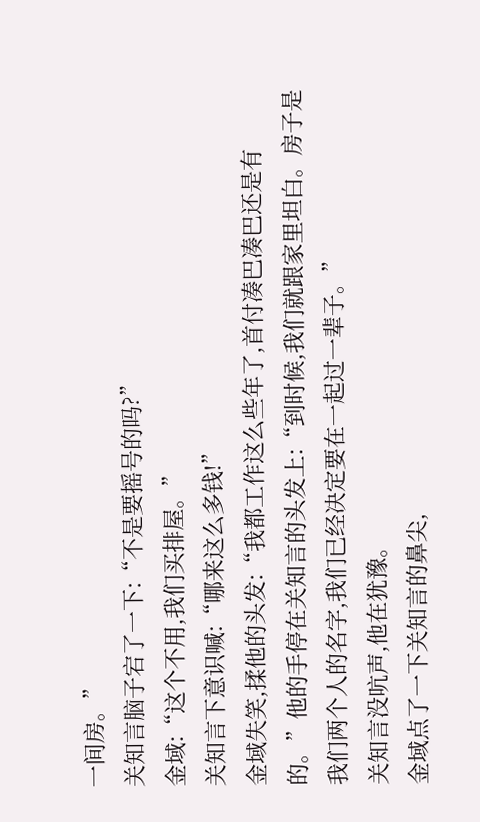一间房。”
关知言脑子宕了一下:“不是要摇号的吗?”
金域:“这个不用,我们买排屋。”
关知言下意识喊:“哪来这么多钱!”
金域失笑,揉他的头发:“我都工作这么些年了,首付凑巴凑巴还是有的。”他的手停在关知言的头发上:“到时候,我们就跟家里坦白。房子是我们两个人的名字,我们已经决定要在一起过一辈子。”
关知言没吭声,他在犹豫。
金域点了一下关知言的鼻尖,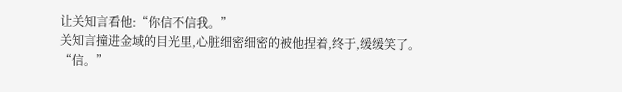让关知言看他:“你信不信我。”
关知言撞进金域的目光里,心脏细密细密的被他捏着,终于,缓缓笑了。
“信。”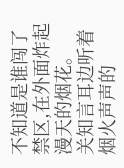不知道是谁闯了禁区,在外面炸起漫天的烟花。
关知言耳边听着烟火声声的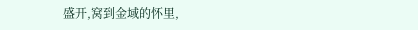盛开,窝到金域的怀里,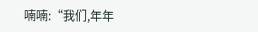喃喃:“我们,年年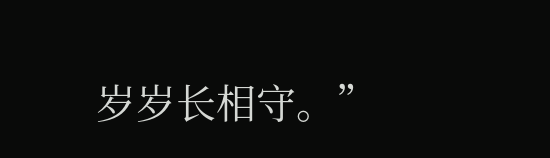岁岁长相守。”